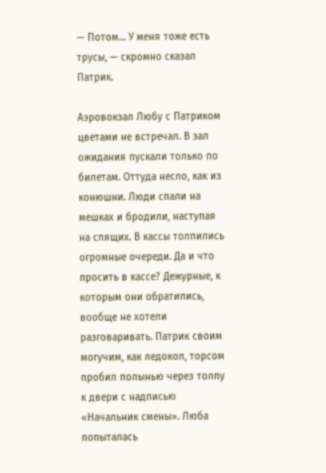— Потом… У меня тоже есть трусы, — скромно сказал Патрик.

Аэровокзал Любу с Патриком цветами не встречал. В зал ожидания пускали только по билетам. Оттуда несло, как из конюшни. Люди спали на мешках и бродили, наступая на спящих. В кассы толпились огромные очереди. Да и что просить в кассе? Дежурные, к которым они обратились, вообще не хотели разговаривать. Патрик своим могучим, как ледокол, торсом пробил полынью через толпу к двери с надписью «Начальник смены». Люба попыталась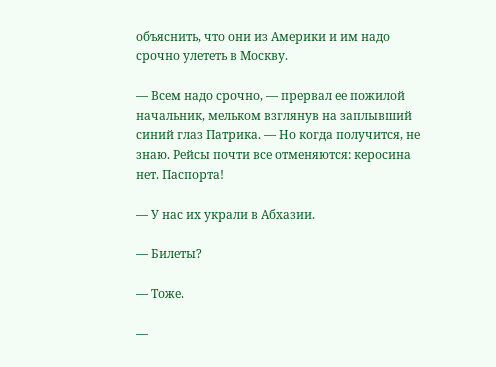объяснить, что они из Америки и им надо срочно улететь в Москву.

— Всем надо срочно, — прервал ее пожилой начальник, мельком взглянув на заплывший синий глаз Патрика. — Но когда получится, не знаю. Рейсы почти все отменяются: керосина нет. Паспорта!

— У нас их украли в Абхазии.

— Билеты?

— Тоже.

—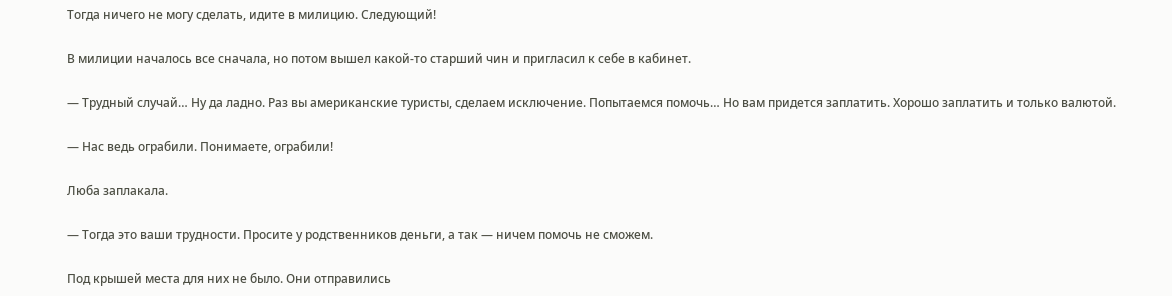Тогда ничего не могу сделать, идите в милицию. Следующий!

В милиции началось все сначала, но потом вышел какой-то старший чин и пригласил к себе в кабинет.

— Трудный случай… Ну да ладно. Раз вы американские туристы, сделаем исключение. Попытаемся помочь… Но вам придется заплатить. Хорошо заплатить и только валютой.

— Нас ведь ограбили. Понимаете, ограбили!

Люба заплакала.

— Тогда это ваши трудности. Просите у родственников деньги, а так — ничем помочь не сможем.

Под крышей места для них не было. Они отправились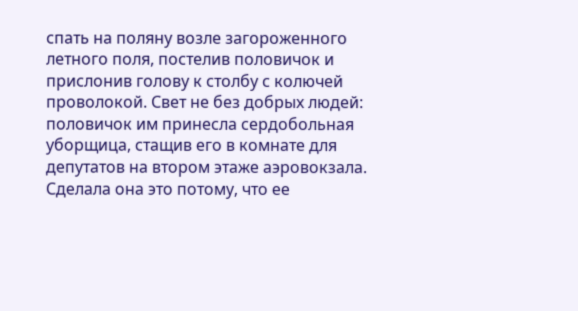спать на поляну возле загороженного летного поля, постелив половичок и прислонив голову к столбу с колючей проволокой. Свет не без добрых людей: половичок им принесла сердобольная уборщица, стащив его в комнате для депутатов на втором этаже аэровокзала. Сделала она это потому, что ее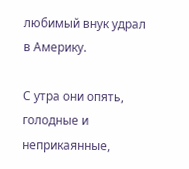любимый внук удрал в Америку.

С утра они опять, голодные и неприкаянные,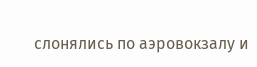слонялись по аэровокзалу и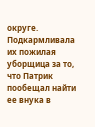округе. Подкармливала их пожилая уборщица за то, что Патрик пообещал найти ее внука в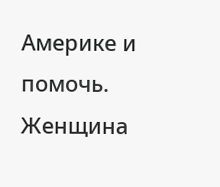Америке и помочь. Женщина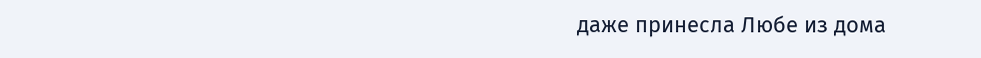даже принесла Любе из дома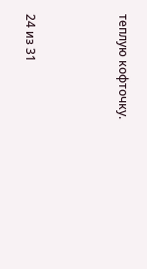теплую кофточку.



24 из 31